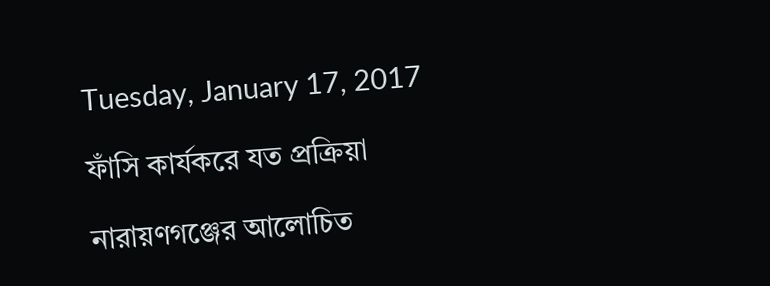Tuesday, January 17, 2017

ফাঁসি কার্যকরে যত প্রক্রিয়া

নারায়ণগঞ্জের আলোচিত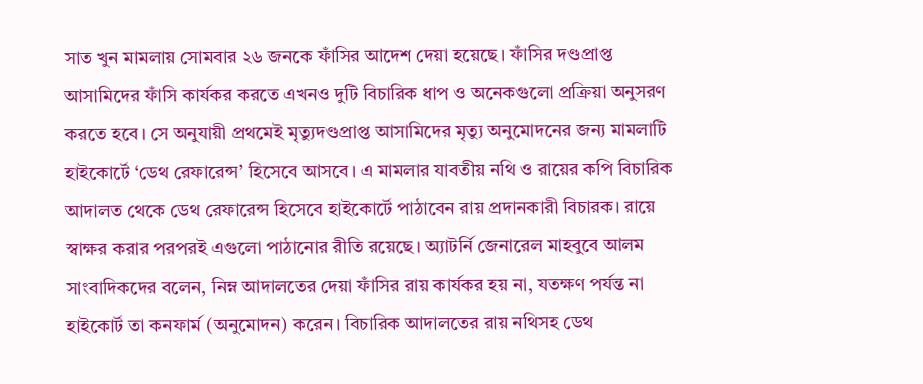সাত খুন মামলায় সোমবার ২৬ জনকে ফাঁসির আদেশ দেয়া হয়েছে। ফাঁসির দণ্ডপ্রাপ্ত আসামিদের ফাঁসি কার্যকর করতে এখনও দুটি বিচারিক ধাপ ও অনেকগুলো প্রক্রিয়া অনুসরণ করতে হবে। সে অনুযায়ী প্রথমেই মৃত্যুদণ্ডপ্রাপ্ত আসামিদের মৃত্যু অনুমোদনের জন্য মামলাটি হাইকোর্টে ‘ডেথ রেফারেন্স’ হিসেবে আসবে। এ মামলার যাবতীয় নথি ও রায়ের কপি বিচারিক আদালত থেকে ডেথ রেফারেন্স হিসেবে হাইকোর্টে পাঠাবেন রায় প্রদানকারী বিচারক। রায়ে স্বাক্ষর করার পরপরই এগুলো পাঠানোর রীতি রয়েছে। অ্যাটর্নি জেনারেল মাহবুবে আলম সাংবাদিকদের বলেন, নিম্ন আদালতের দেয়া ফাঁসির রায় কার্যকর হয় না, যতক্ষণ পর্যন্ত না হাইকোর্ট তা কনফার্ম (অনুমোদন) করেন। বিচারিক আদালতের রায় নথিসহ ডেথ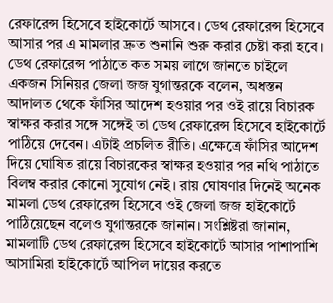রেফারেন্স হিসেবে হাইকোর্টে আসবে। ডেথ রেফারেন্স হিসেবে আসার পর এ মামলার দ্রুত শুনানি শুরু করার চেষ্টা করা হবে। ডেথ রেফারেন্স পাঠাতে কত সময় লাগে জানতে চাইলে একজন সিনিয়র জেলা জজ যুগান্তরকে বলেন, অধস্তন আদালত থেকে ফাঁসির আদেশ হওয়ার পর ওই রায়ে বিচারক স্বাক্ষর করার সঙ্গে সঙ্গেই তা ডেথ রেফারেন্স হিসেবে হাইকোর্টে পাঠিয়ে দেবেন। এটাই প্রচলিত রীতি। এক্ষেত্রে ফাঁসির আদেশ দিয়ে ঘোষিত রায়ে বিচারকের স্বাক্ষর হওয়ার পর নথি পাঠাতে বিলম্ব করার কোনো সুযোগ নেই। রায় ঘোষণার দিনেই অনেক মামলা ডেথ রেফারেন্স হিসেবে ওই জেলা জজ হাইকোর্টে পাঠিয়েছেন বলেও যুগান্তরকে জানান। সংশ্লিষ্টরা জানান, মামলাটি ডেথ রেফারেন্স হিসেবে হাইকোর্টে আসার পাশাপাশি আসামিরা হাইকোর্টে আপিল দায়ের করতে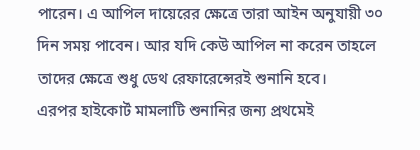পারেন। এ আপিল দায়েরের ক্ষেত্রে তারা আইন অনুযায়ী ৩০ দিন সময় পাবেন। আর যদি কেউ আপিল না করেন তাহলে তাদের ক্ষেত্রে শুধু ডেথ রেফারেন্সেরই শুনানি হবে।
এরপর হাইকোর্ট মামলাটি শুনানির জন্য প্রথমেই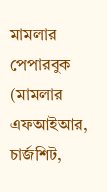মামলার পেপারবুক (মামলার এফআইআর, চার্জশিট,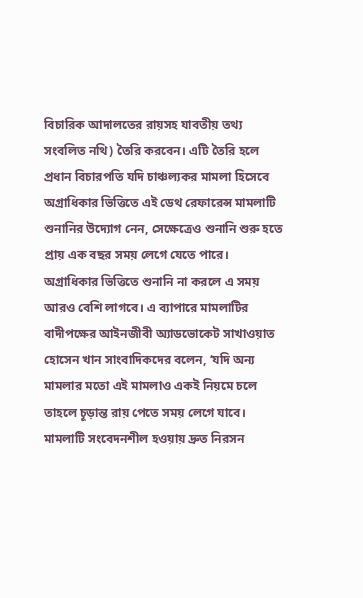বিচারিক আদালতের রায়সহ যাবতীয় তথ্য সংবলিত নথি) তৈরি করবেন। এটি তৈরি হলে প্রধান বিচারপতি যদি চাঞ্চল্যকর মামলা হিসেবে অগ্রাধিকার ভিত্তিতে এই ডেথ রেফারেন্স মামলাটি শুনানির উদ্যোগ নেন, সেক্ষেত্রেও শুনানি শুরু হতে প্রায় এক বছর সময় লেগে যেতে পারে। অগ্রাধিকার ভিত্তিতে শুনানি না করলে এ সময় আরও বেশি লাগবে। এ ব্যাপারে মামলাটির বাদীপক্ষের আইনজীবী অ্যাডভোকেট সাখাওয়াত হোসেন খান সাংবাদিকদের বলেন, ‘যদি অন্য মামলার মতো এই মামলাও একই নিয়মে চলে তাহলে চূড়ান্ত রায় পেতে সময় লেগে যাবে। মামলাটি সংবেদনশীল হওয়ায় দ্রুত নিরসন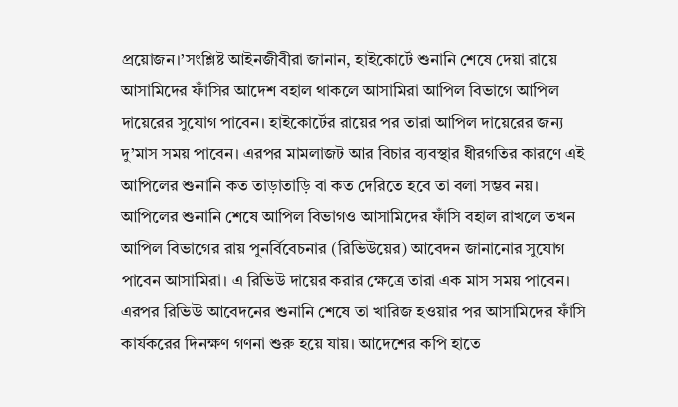প্রয়োজন।’সংশ্লিষ্ট আইনজীবীরা জানান, হাইকোর্টে শুনানি শেষে দেয়া রায়ে আসামিদের ফাঁসির আদেশ বহাল থাকলে আসামিরা আপিল বিভাগে আপিল দায়েরের সুযোগ পাবেন। হাইকোর্টের রায়ের পর তারা আপিল দায়েরের জন্য দু’মাস সময় পাবেন। এরপর মামলাজট আর বিচার ব্যবস্থার ধীরগতির কারণে এই আপিলের শুনানি কত তাড়াতাড়ি বা কত দেরিতে হবে তা বলা সম্ভব নয়। আপিলের শুনানি শেষে আপিল বিভাগও আসামিদের ফাঁসি বহাল রাখলে তখন আপিল বিভাগের রায় পুনর্বিবেচনার (রিভিউয়ের) আবেদন জানানোর সুযোগ পাবেন আসামিরা। এ রিভিউ দায়ের করার ক্ষেত্রে তারা এক মাস সময় পাবেন। এরপর রিভিউ আবেদনের শুনানি শেষে তা খারিজ হওয়ার পর আসামিদের ফাঁসি কার্যকরের দিনক্ষণ গণনা শুরু হয়ে যায়। আদেশের কপি হাতে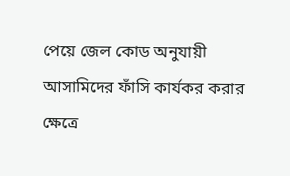পেয়ে জেল কোড অনুযায়ী আসামিদের ফাঁসি কার্যকর করার ক্ষেত্রে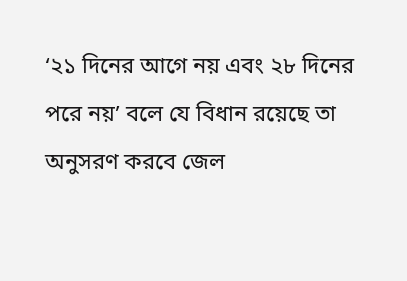‘২১ দিনের আগে নয় এবং ২৮ দিনের পরে নয়’ বলে যে বিধান রয়েছে তা অনুসরণ করবে জেল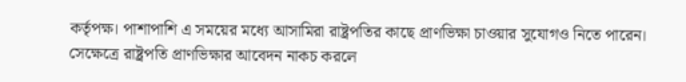কর্তৃপক্ষ। পাশাপাশি এ সময়ের মধ্যে আসামিরা রাষ্ট্রপতির কাছে প্রাণভিক্ষা চাওয়ার সুযোগও নিতে পারেন। সেক্ষেত্রে রাষ্ট্রপতি প্রাণভিক্ষার আবেদন নাকচ করলে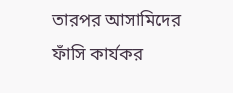তারপর আসামিদের ফাঁসি কার্যকর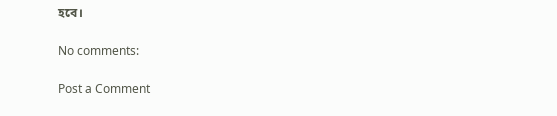হবে।

No comments:

Post a Comment